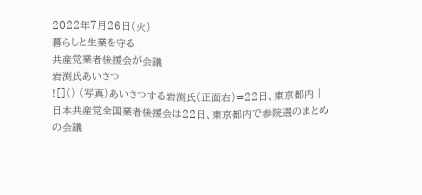2022年7月26日(火)
暮らしと生業を守る
共産党業者後援会が会議
岩渕氏あいさつ
![]() (写真)あいさつする岩渕氏(正面右)=22日、東京都内 |
日本共産党全国業者後援会は22日、東京都内で参院選のまとめの会議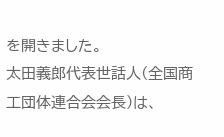を開きました。
太田義郎代表世話人(全国商工団体連合会会長)は、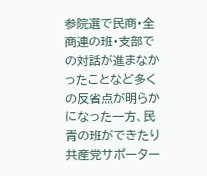参院選で民商・全商連の班・支部での対話が進まなかったことなど多くの反省点が明らかになった一方、民青の班ができたり共産党サポーター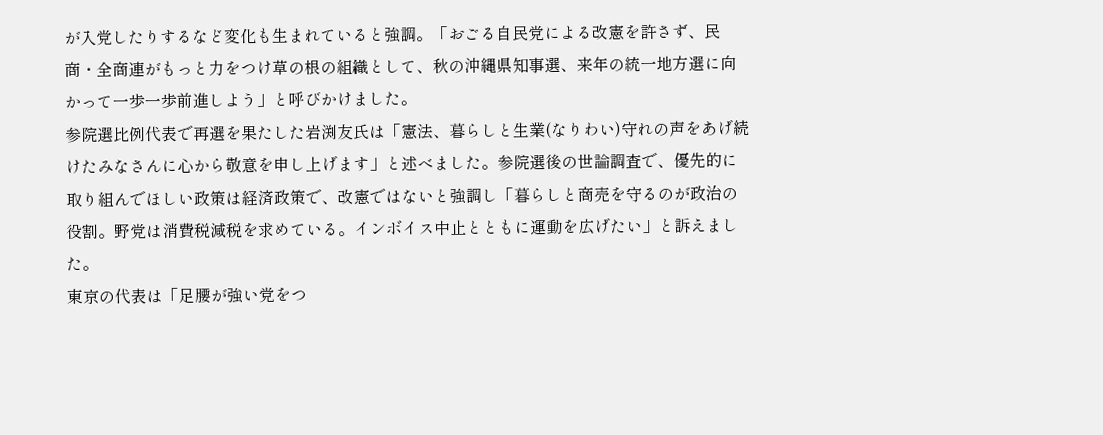が入党したりするなど変化も生まれていると強調。「おごる自民党による改憲を許さず、民商・全商連がもっと力をつけ草の根の組織として、秋の沖縄県知事選、来年の統一地方選に向かって一歩一歩前進しよう」と呼びかけました。
参院選比例代表で再選を果たした岩渕友氏は「憲法、暮らしと生業(なりわい)守れの声をあげ続けたみなさんに心から敬意を申し上げます」と述べました。参院選後の世論調査で、優先的に取り組んでほしい政策は経済政策で、改憲ではないと強調し「暮らしと商売を守るのが政治の役割。野党は消費税減税を求めている。インボイス中止とともに運動を広げたい」と訴えました。
東京の代表は「足腰が強い党をつ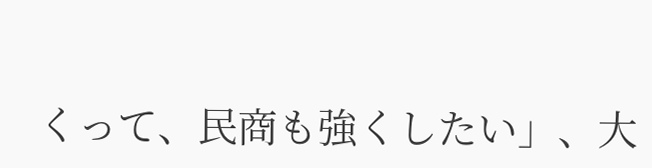くって、民商も強くしたい」、大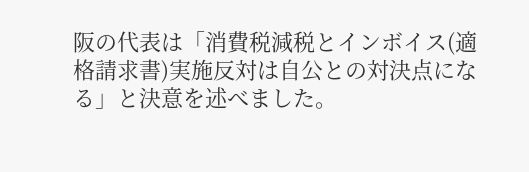阪の代表は「消費税減税とインボイス(適格請求書)実施反対は自公との対決点になる」と決意を述べました。